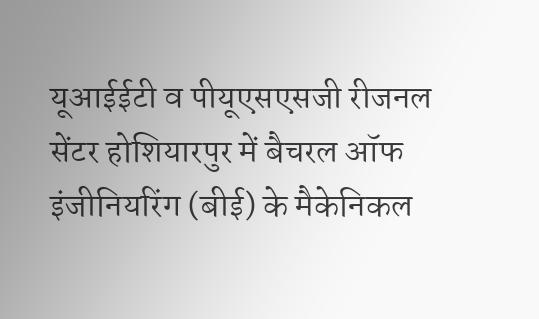यूआईईटी व पीयूएसएसजी रीजनल सेंटर होशियारपुर में बैचरल ऑफ इंजीनियरिंग (बीई) के मैकेनिकल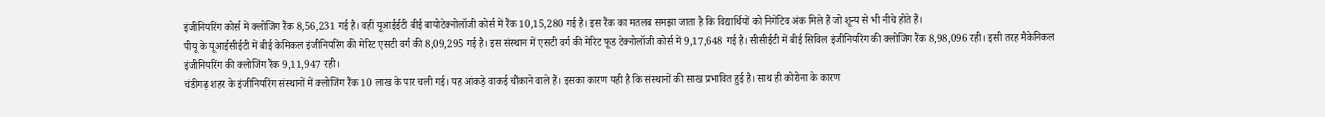इंजीनियरिंग कोर्स में क्लोजिंग रैंक 8,56,231 गई है। वहीं यूआईईटी बीई बायोटेक्नोलॉजी कोर्स में रैंक 10,15,280 गई है। इस रैंक का मतलब समझा जाता है कि विद्यार्थियों को निगेटिव अंक मिले हैं जो शून्य से भी नीचे होते हैं।
पीयू के यूआईसीईटी में बीई केमिकल इंजीनियरिंग की मेरिट एसटी वर्ग की 8,09,295 गई है। इस संस्थान में एसटी वर्ग की मेरिट फूड टेक्नोलॉजी कोर्स में 9,17,648 गई है। सीसीईटी में बीई सिविल इंजीनियरिंग की क्लोजिंग रैंक 8,98,096 रही। इसी तरह मैकेनिकल इंजीनियरिंग की क्लोजिंग रैंक 9,11,947 रही।
चंडीगढ़ शहर के इंजीनियरिंग संस्थानों में क्लोजिंग रैंक 10 लाख के पार चली गई। यह आंकड़े वाकई चौंकाने वाले हैं। इसका कारण यही है कि संस्थानों की साख प्रभावित हुई है। साथ ही कोरोना के कारण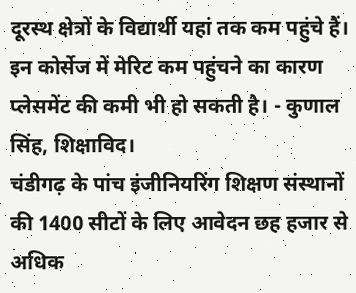दूरस्थ क्षेत्रों के विद्यार्थी यहां तक कम पहुंचे हैं। इन कोर्सेज में मेरिट कम पहुंचने का कारण प्लेसमेंट की कमी भी हो सकती है। - कुणाल सिंह, शिक्षाविद।
चंडीगढ़ के पांच इंजीनियरिंग शिक्षण संस्थानों की 1400 सीटों के लिए आवेदन छह हजार से अधिक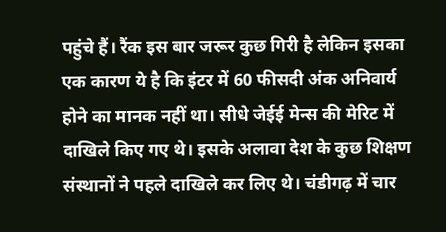पहुंचे हैं। रैंक इस बार जरूर कुछ गिरी है लेकिन इसका एक कारण ये है कि इंटर में 60 फीसदी अंक अनिवार्य होने का मानक नहीं था। सीधे जेईई मेन्स की मेरिट में दाखिले किए गए थे। इसके अलावा देश के कुछ शिक्षण संस्थानों ने पहले दाखिले कर लिए थे। चंडीगढ़ में चार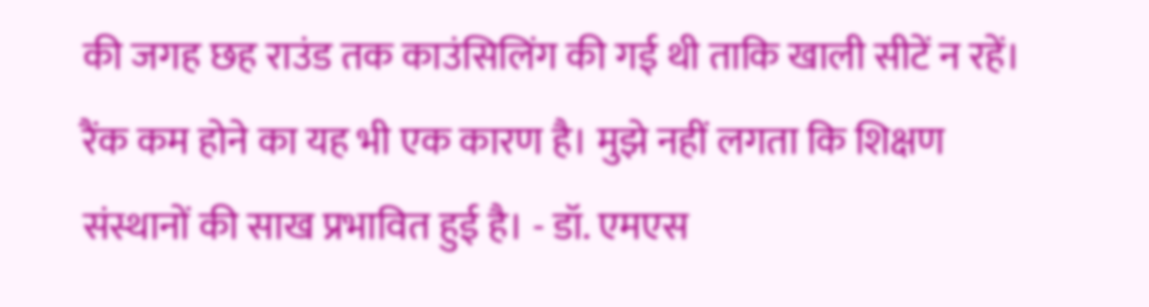की जगह छह राउंड तक काउंसिलिंग की गई थी ताकि खाली सीटें न रहें। रैंक कम होने का यह भी एक कारण है। मुझे नहीं लगता कि शिक्षण संस्थानों की साख प्रभावित हुई है। - डॉ. एमएस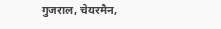गुजराल, चेयरमैन,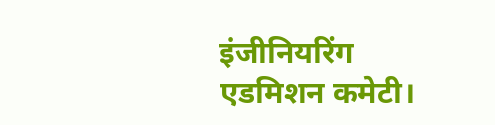इंजीनियरिंग एडमिशन कमेटी।